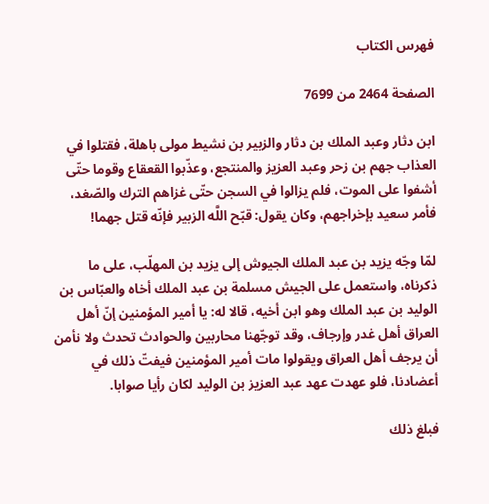فهرس الكتاب

الصفحة 2464 من 7699

ابن دثار وعبد الملك بن دثار والزبير بن نشيط مولى باهلة، فقتلوا في العذاب جهم بن زحر وعبد العزيز والمنتجع، وعذّبوا القعقاع وقوما حتّى أشفوا على الموت، فلم يزالوا في السجن حتّى غزاهم الترك والصّغد، فأمر سعيد بإخراجهم، وكان يقول: قبّح اللَّه الزبير فإنّه قتل جهما!

لمّا وجّه يزيد بن عبد الملك الجيوش إلى يزيد بن المهلّب، على ما ذكرناه، واستعمل على الجيش مسلمة بن عبد الملك أخاه والعبّاس بن الوليد بن عبد الملك وهو ابن أخيه، قالا له: يا أمير المؤمنين إنّ أهل العراق أهل غدر وإرجاف، وقد توجّهنا محاربين والحوادث تحدث ولا نأمن أن يرجف أهل العراق ويقولوا مات أمير المؤمنين فيفتّ ذلك في أعضادنا، فلو عهدت عهد عبد العزيز بن الوليد لكان رأيا صوابا.

فبلغ ذلك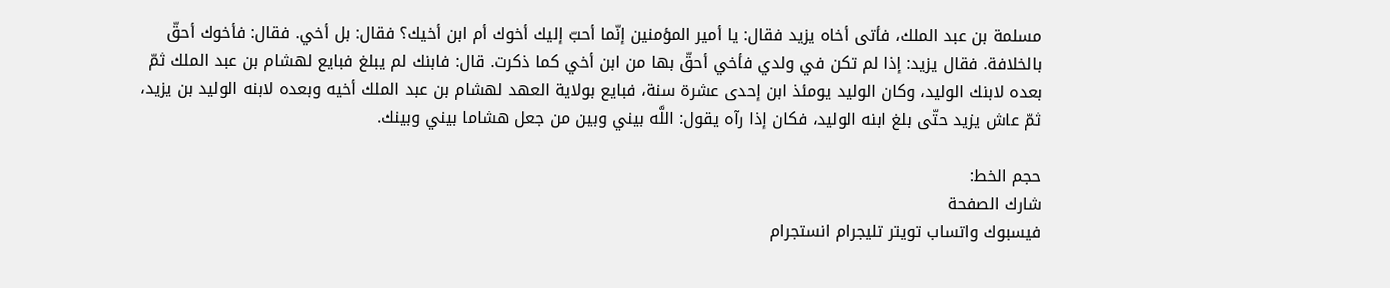مسلمة بن عبد الملك، فأتى أخاه يزيد فقال: يا أمير المؤمنين إنّما أحبّ إليك أخوك أم ابن أخيك؟ فقال: بل أخي. فقال: فأخوك أحقّ بالخلافة. فقال يزيد: إذا لم تكن في ولدي فأخي أحقّ بها من ابن أخي كما ذكرت. قال: فابنك لم يبلغ فبايع لهشام بن عبد الملك ثمّ بعده لابنك الوليد، وكان الوليد يومئذ ابن إحدى عشرة سنة، فبايع بولاية العهد لهشام بن عبد الملك أخيه وبعده لابنه الوليد بن يزيد، ثمّ عاش يزيد حتّى بلغ ابنه الوليد، فكان إذا رآه يقول: اللَّه بيني وبين من جعل هشاما بيني وبينك.

حجم الخط:
شارك الصفحة
فيسبوك واتساب تويتر تليجرام انستجرام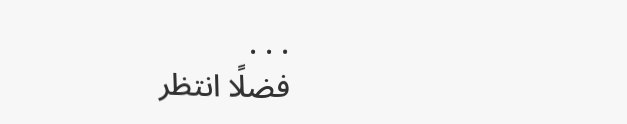. . .
فضلًا انتظر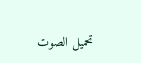تحميل الصوت